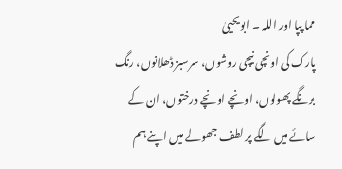مما پپا اور اللہ ۔ ابویحییٰ
پارک کی اونچی نیچی روشوں، سرسبز ڈھلانوں، رنگ برنگے پھولوں، اونچے اونچے درختوں، ان کے سائے میں لگے پر لطف جھولے میں اپنے ہم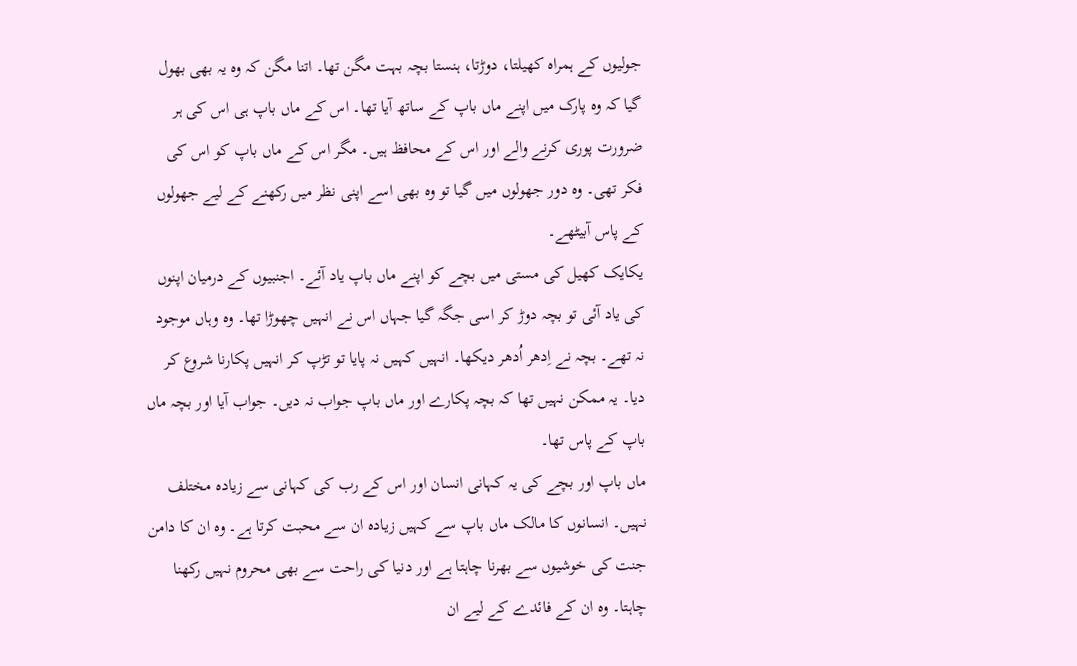جولیوں کے ہمراہ کھیلتا، دوڑتا، ہنستا بچہ بہت مگن تھا۔ اتنا مگن کہ وہ یہ بھی بھول گیا کہ وہ پارک میں اپنے ماں باپ کے ساتھ آیا تھا۔ اس کے ماں باپ ہی اس کی ہر ضرورت پوری کرنے والے اور اس کے محافظ ہیں۔ مگر اس کے ماں باپ کو اس کی فکر تھی۔ وہ دور جھولوں میں گیا تو وہ بھی اسے اپنی نظر میں رکھنے کے لیے جھولوں کے پاس آبیٹھے۔
یکایک کھیل کی مستی میں بچے کو اپنے ماں باپ یاد آئے۔ اجنبیوں کے درمیان اپنوں کی یاد آئی تو بچہ دوڑ کر اسی جگہ گیا جہاں اس نے انہیں چھوڑا تھا۔ وہ وہاں موجود نہ تھے۔ بچہ نے اِدھر اُدھر دیکھا۔ انہیں کہیں نہ پایا تو تڑپ کر انہیں پکارنا شروع کر دیا۔ یہ ممکن نہیں تھا کہ بچہ پکارے اور ماں باپ جواب نہ دیں۔ جواب آیا اور بچہ ماں باپ کے پاس تھا۔
ماں باپ اور بچے کی یہ کہانی انسان اور اس کے رب کی کہانی سے زیادہ مختلف نہیں۔ انسانوں کا مالک ماں باپ سے کہیں زیادہ ان سے محبت کرتا ہے۔ وہ ان کا دامن جنت کی خوشیوں سے بھرنا چاہتا ہے اور دنیا کی راحت سے بھی محروم نہیں رکھنا چاہتا۔ وہ ان کے فائدے کے لیے ان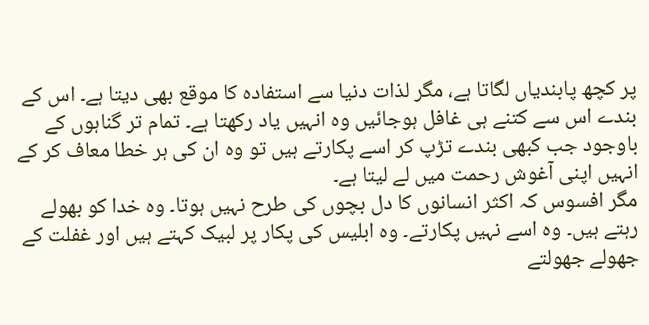پر کچھ پابندیاں لگاتا ہے، مگر لذات دنیا سے استفادہ کا موقع بھی دیتا ہے۔ اس کے بندے اس سے کتنے ہی غافل ہوجائیں وہ انہیں یاد رکھتا ہے۔ تمام تر گناہوں کے باوجود جب کبھی بندے تڑپ کر اسے پکارتے ہیں تو وہ ان کی ہر خطا معاف کر کے انہیں اپنی آغوش رحمت میں لے لیتا ہے۔
مگر افسوس کہ اکثر انسانوں کا دل بچوں کی طرح نہیں ہوتا۔ وہ خدا کو بھولے رہتے ہیں۔ وہ اسے نہیں پکارتے۔ وہ ابلیس کی پکار پر لبیک کہتے ہیں اور غفلت کے جھولے جھولتے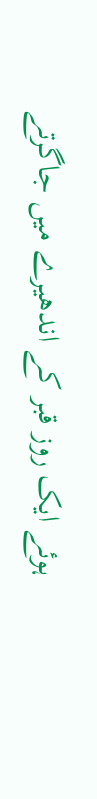ہوئے ایک روز قبر کے اندھیرے میں جاگرتے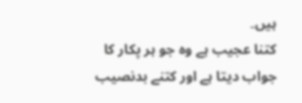ہیں۔
کتنا عجیب ہے وہ جو ہر پکار کا جواب دیتا ہے اور کتنے بدنصیب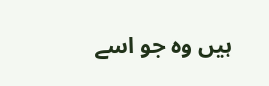ہیں وہ جو اسے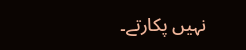نہیں پکارتے۔